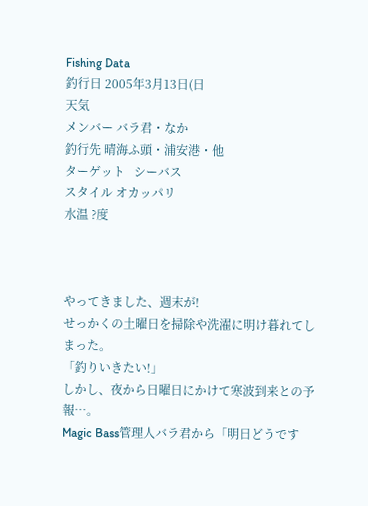Fishing Data
釣行日 2005年3月13日(日
天気
メンバー バラ君・なか
釣行先 晴海ふ頭・浦安港・他
ターゲット   シーバス
スタイル オカッパリ
水温 ?度



やってきました、週末が!
せっかくの土曜日を掃除や洗濯に明け暮れてしまった。
「釣りいきたい!」
しかし、夜から日曜日にかけて寒波到来との予報…。
Magic Bass管理人バラ君から「明日どうです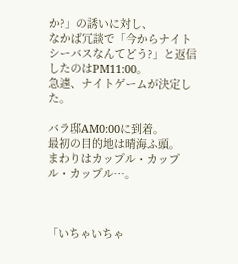か?」の誘いに対し、
なかば冗談で「今からナイトシーバスなんてどう?」と返信したのはPM11:00。
急遽、ナイトゲームが決定した。

バラ邸AM0:00に到着。
最初の目的地は晴海ふ頭。
まわりはカップル・カップル・カップル…。



「いちゃいちゃ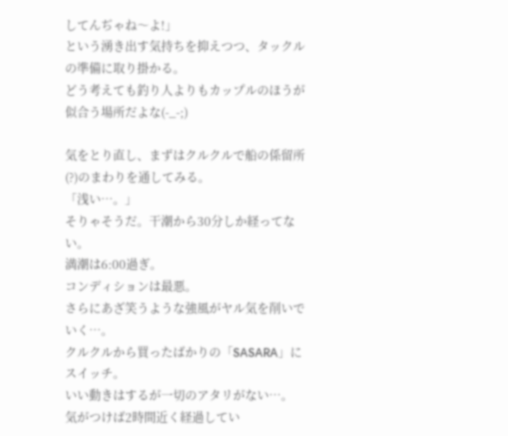してんぢゃね〜よ!」
という湧き出す気持ちを抑えつつ、タックルの準備に取り掛かる。
どう考えても釣り人よりもカップルのほうが似合う場所だよな(-_-;)

気をとり直し、まずはクルクルで船の係留所(?)のまわりを通してみる。
「浅い…。」
そりゃそうだ。干潮から30分しか経ってない。
満潮は6:00過ぎ。
コンディションは最悪。
さらにあざ笑うような強風がヤル気を削いでいく…。
クルクルから買ったばかりの「SASARA」にスイッチ。
いい動きはするが一切のアタリがない…。
気がつけば2時間近く経過してい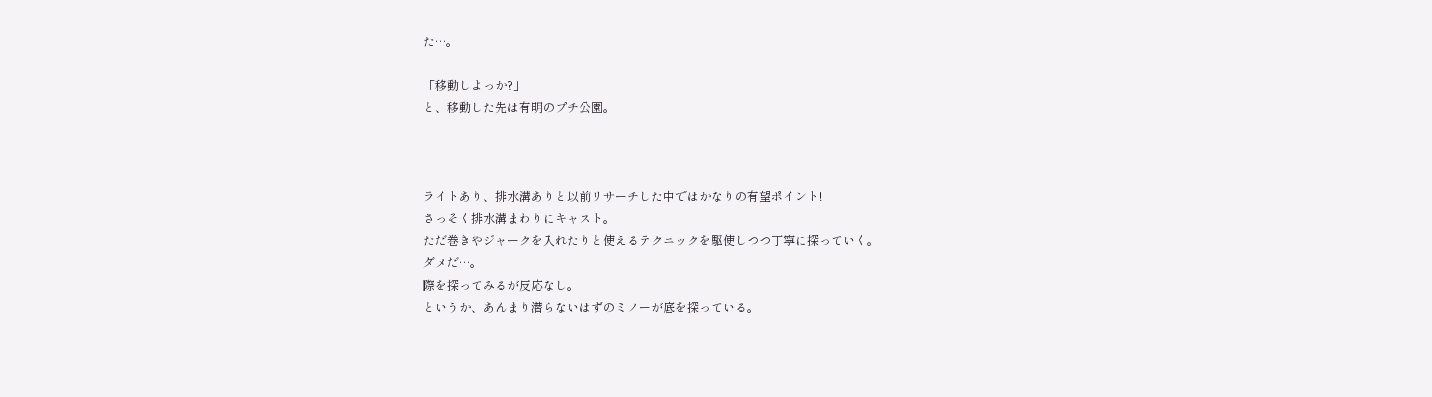た…。

「移動しよっか?」
と、移動した先は有明のプチ公園。



ライトあり、排水溝ありと以前リサーチした中ではかなりの有望ポイント!
さっそく排水溝まわりにキャスト。
ただ巻きやジャークを入れたりと使えるテクニックを駆使しつつ丁寧に探っていく。
ダメだ…。
際を探ってみるが反応なし。
というか、あんまり潜らないはずのミノーが底を探っている。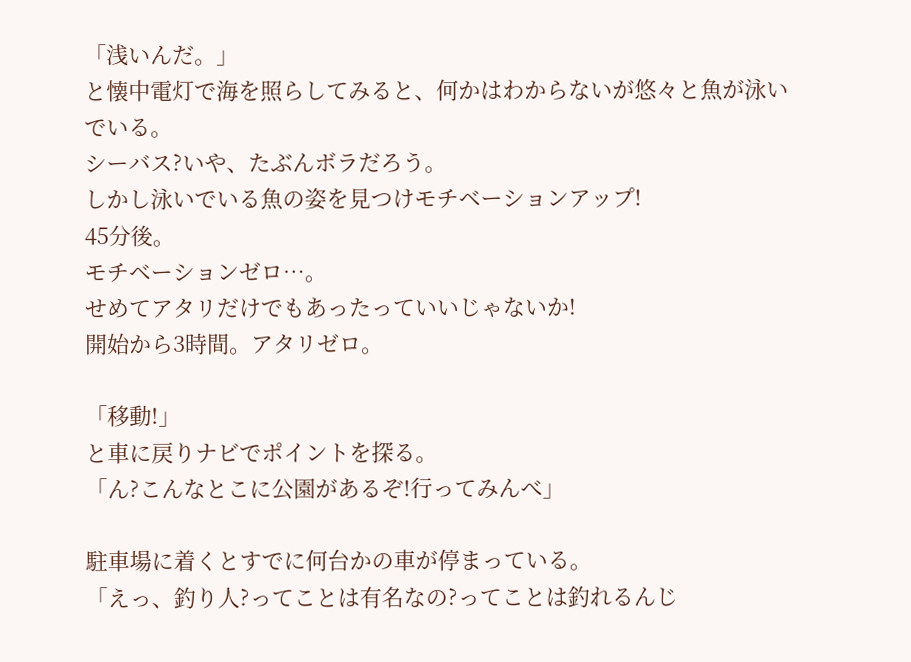「浅いんだ。」
と懐中電灯で海を照らしてみると、何かはわからないが悠々と魚が泳いでいる。
シーバス?いや、たぶんボラだろう。
しかし泳いでいる魚の姿を見つけモチベーションアップ!
45分後。
モチベーションゼロ…。
せめてアタリだけでもあったっていいじゃないか!
開始から3時間。アタリゼロ。

「移動!」
と車に戻りナビでポイントを探る。
「ん?こんなとこに公園があるぞ!行ってみんべ」

駐車場に着くとすでに何台かの車が停まっている。
「えっ、釣り人?ってことは有名なの?ってことは釣れるんじ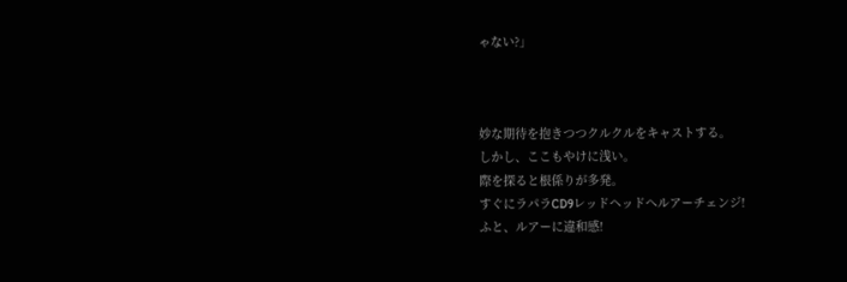ゃない?」



妙な期待を抱きつつクルクルをキャストする。
しかし、ここもやけに浅い。
際を探ると根係りが多発。
すぐにラパラCD9レッドヘッドへルアーチェンジ!
ふと、ルアーに違和感!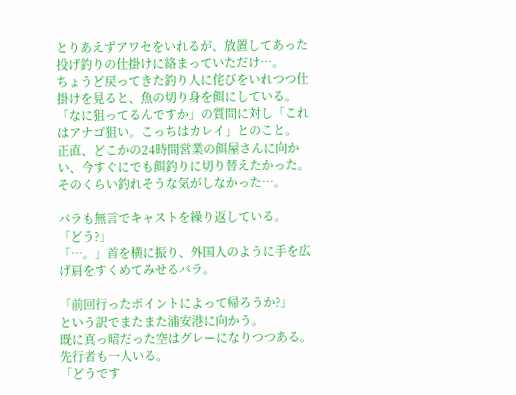とりあえずアワセをいれるが、放置してあった投げ釣りの仕掛けに絡まっていただけ…。
ちょうど戻ってきた釣り人に侘びをいれつつ仕掛けを見ると、魚の切り身を餌にしている。
「なに狙ってるんですか」の質問に対し「これはアナゴ狙い。こっちはカレイ」とのこと。
正直、どこかの24時間営業の餌屋さんに向かい、今すぐにでも餌釣りに切り替えたかった。
そのくらい釣れそうな気がしなかった…。

バラも無言でキャストを繰り返している。
「どう?」
「…。」首を横に振り、外国人のように手を広げ肩をすくめてみせるバラ。

「前回行ったポイントによって帰ろうか?」
という訳でまたまた浦安港に向かう。
既に真っ暗だった空はグレーになりつつある。
先行者も一人いる。
「どうです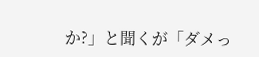か?」と聞くが「ダメっ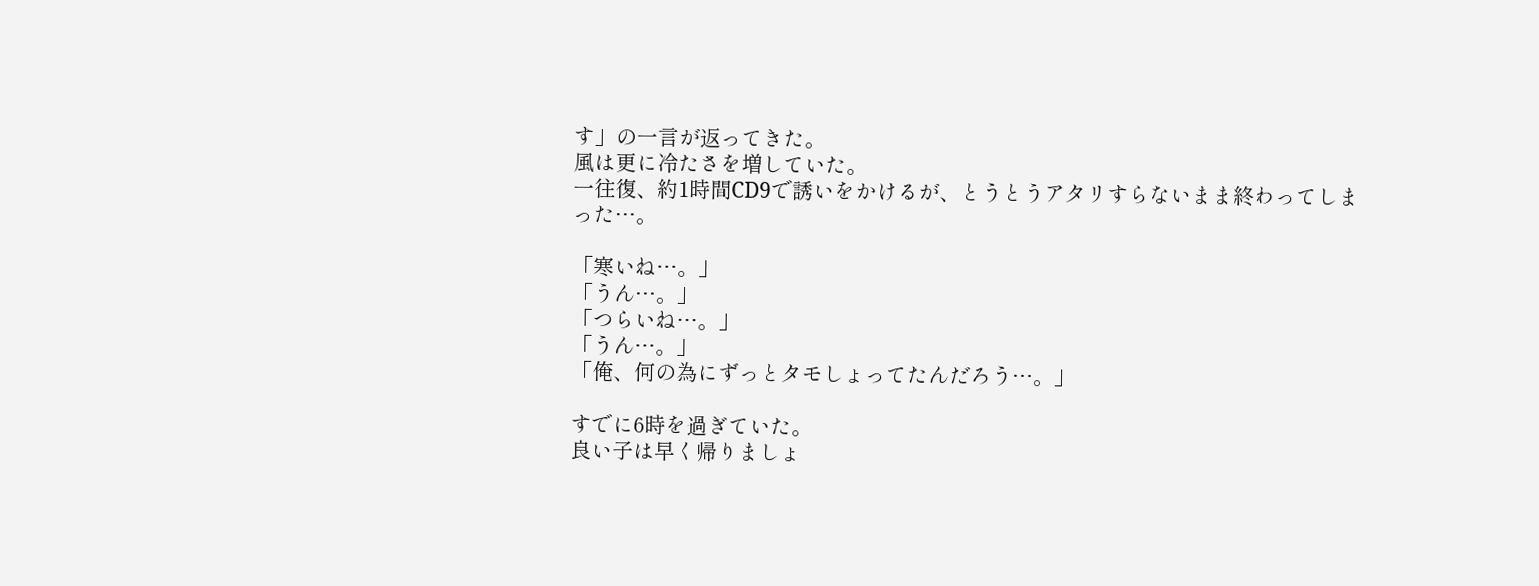す」の一言が返ってきた。
風は更に冷たさを増していた。
一往復、約1時間CD9で誘いをかけるが、とうとうアタリすらないまま終わってしまった…。

「寒いね…。」
「うん…。」
「つらいね…。」
「うん…。」
「俺、何の為にずっとタモしょってたんだろう…。」

すでに6時を過ぎていた。
良い子は早く帰りましょ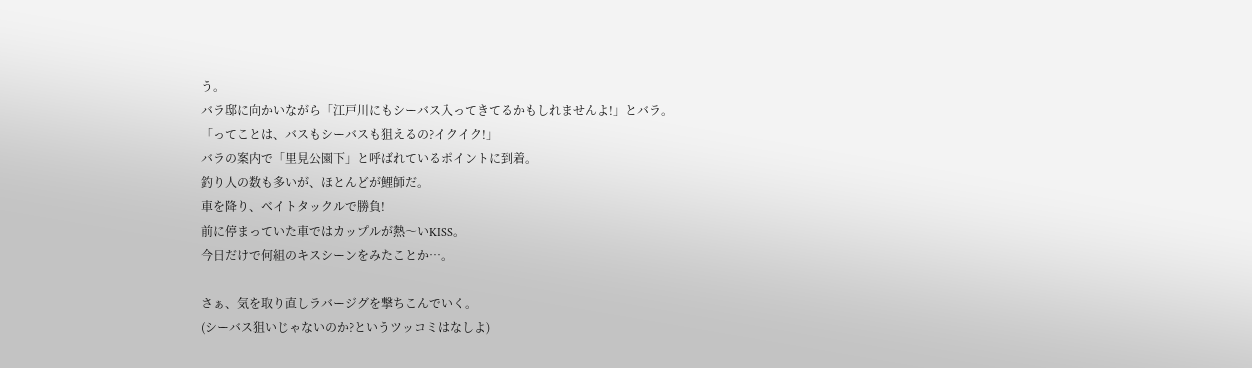う。
バラ邸に向かいながら「江戸川にもシーバス入ってきてるかもしれませんよ!」とバラ。
「ってことは、バスもシーバスも狙えるの?イクイク!」
バラの案内で「里見公園下」と呼ばれているポイントに到着。
釣り人の数も多いが、ほとんどが鯉師だ。
車を降り、ベイトタックルで勝負!
前に停まっていた車ではカップルが熱〜いKISS。
今日だけで何組のキスシーンをみたことか…。

さぁ、気を取り直しラバージグを撃ちこんでいく。
(シーバス狙いじゃないのか?というツッコミはなしよ)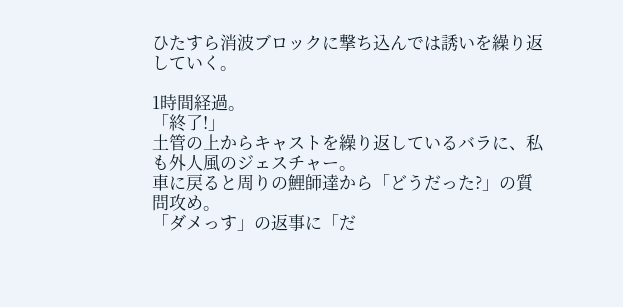ひたすら消波ブロックに撃ち込んでは誘いを繰り返していく。

1時間経過。
「終了!」
土管の上からキャストを繰り返しているバラに、私も外人風のジェスチャー。
車に戻ると周りの鯉師達から「どうだった?」の質問攻め。
「ダメっす」の返事に「だ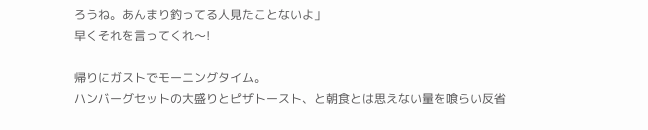ろうね。あんまり釣ってる人見たことないよ」
早くそれを言ってくれ〜!

帰りにガストでモーニングタイム。
ハンバーグセットの大盛りとピザトースト、と朝食とは思えない量を喰らい反省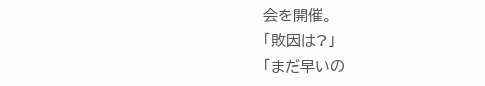会を開催。
「敗因は?」
「まだ早いの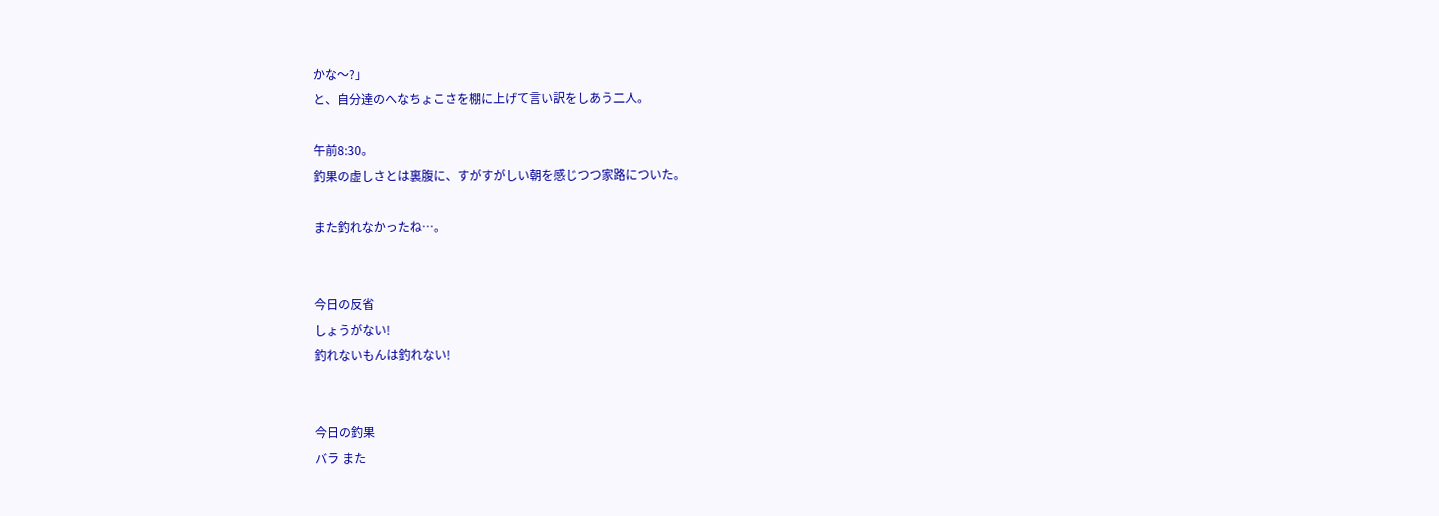かな〜?」
と、自分達のへなちょこさを棚に上げて言い訳をしあう二人。

午前8:30。
釣果の虚しさとは裏腹に、すがすがしい朝を感じつつ家路についた。

また釣れなかったね…。


今日の反省
しょうがない!
釣れないもんは釣れない!


今日の釣果
バラ また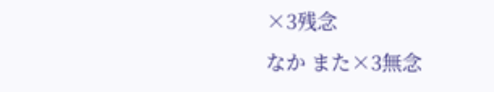×3残念
なか また×3無念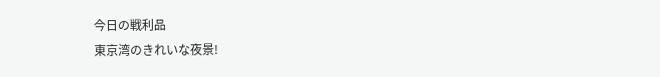今日の戦利品
東京湾のきれいな夜景!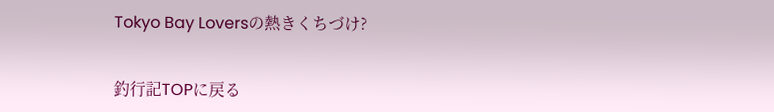Tokyo Bay Loversの熱きくちづけ?


釣行記TOPに戻る